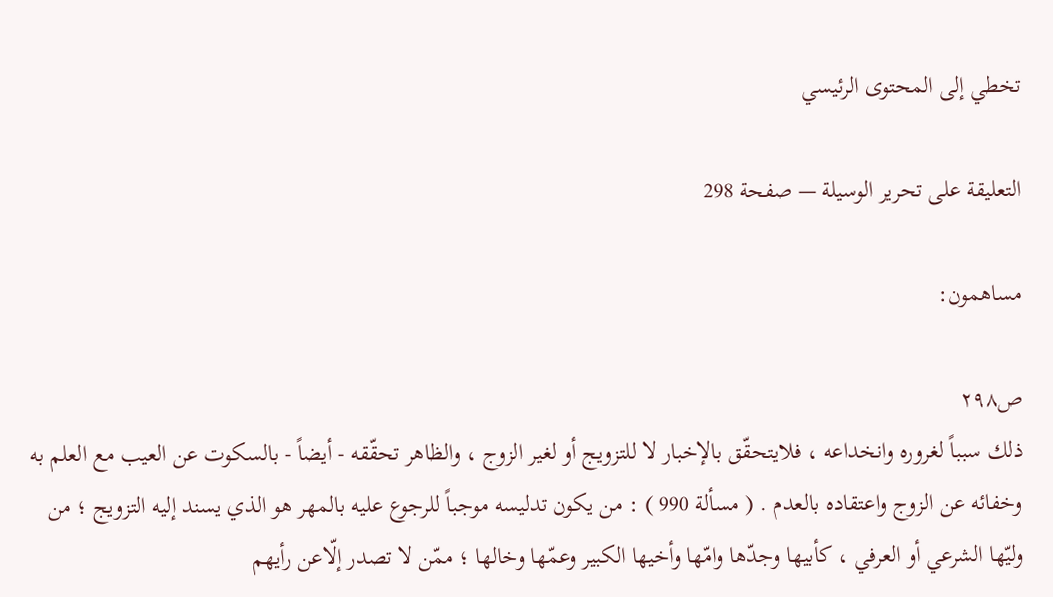تخطي إلى المحتوى الرئيسي

التعليقة على تحرير الوسيلة — صفحة 298

مساهمون:

ص٢٩٨
ذلك سبباً لغروره وانخداعه ، فلايتحقّق بالإخبار لا للتزويج أو لغير الزوج ، والظاهر تحقّقه - أيضاً - بالسكوت عن العيب مع العلم به وخفائه عن الزوج واعتقاده بالعدم . ( مسألة 990 ) : من يكون تدليسه موجباً للرجوع عليه بالمهر هو الذي يسند إليه التزويج ؛ من وليّها الشرعي أو العرفي ، كأبيها وجدّها وامّها وأخيها الكبير وعمّها وخالها ؛ ممّن لا تصدر إلّاعن رأيهم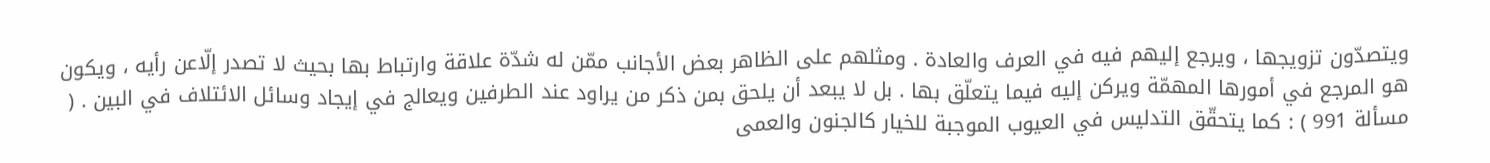ويتصدّون تزويجها ، ويرجع إليهم فيه في العرف والعادة . ومثلهم على الظاهر بعض الأجانب ممّن له شدّة علاقة وارتباط بها بحيث لا تصدر إلّاعن رأيه ، ويكون هو المرجع في أمورها المهمّة ويركن إليه فيما يتعلّق بها . بل لا يبعد أن يلحق بمن ذكر من يراود عند الطرفين ويعالج في إيجاد وسائل الائتلاف في البين . ( مسألة 991 ) : كما يتحقّق التدليس في العيوب الموجبة للخيار كالجنون والعمى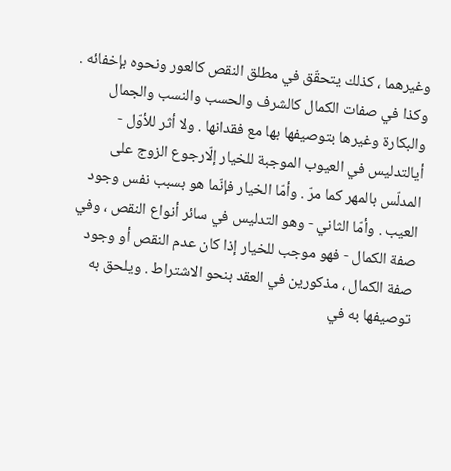وغيرهما ، كذلك يتحقّق في مطلق النقص كالعور ونحوه بإخفائه . وكذا في صفات الكمال كالشرف والحسب والنسب والجمال والبكارة وغيرها بتوصيفها بها مع فقدانها . ولا أثر للأوّل - أيالتدليس في العيوب الموجبة للخيار إلّارجوع الزوج على المدلّس بالمهر كما مرّ . وأمّا الخيار فإنّما هو بسبب نفس وجود العيب . وأمّا الثاني - وهو التدليس في سائر أنواع النقص ، وفي صفة الكمال - فهو موجب للخيار إذا كان عدم النقص أو وجود صفة الكمال ، مذكورين في العقد بنحو الاشتراط . ويلحق به توصيفها به في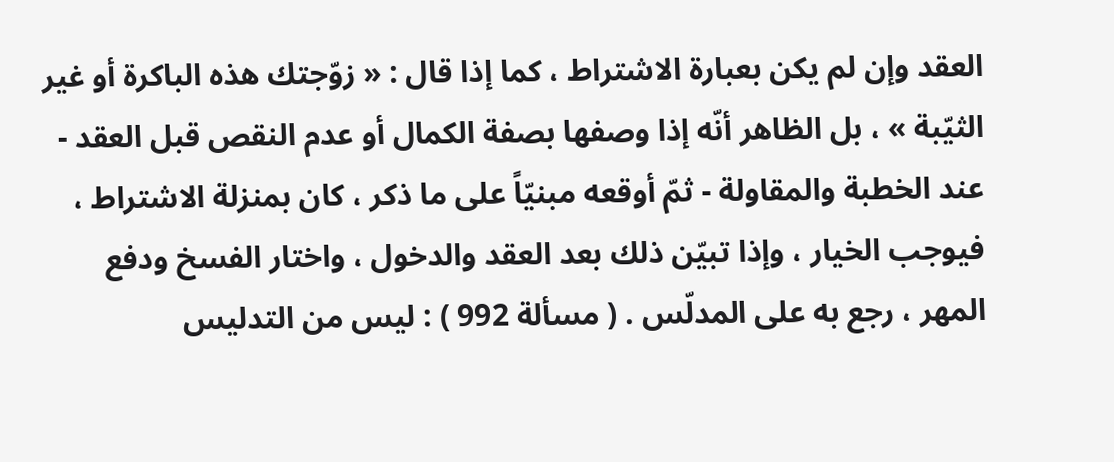العقد وإن لم يكن بعبارة الاشتراط ، كما إذا قال : « زوّجتك هذه الباكرة أو غير الثيّبة » ، بل الظاهر أنّه إذا وصفها بصفة الكمال أو عدم النقص قبل العقد - عند الخطبة والمقاولة - ثمّ أوقعه مبنيّاً على ما ذكر ، كان بمنزلة الاشتراط ، فيوجب الخيار ، وإذا تبيّن ذلك بعد العقد والدخول ، واختار الفسخ ودفع المهر ، رجع به على المدلّس . ( مسألة 992 ) : ليس من التدليس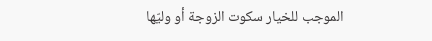الموجب للخيار سكوت الزوجة أو وليّها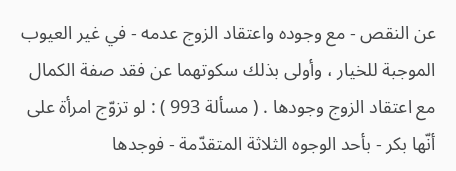عن النقص - مع وجوده واعتقاد الزوج عدمه - في غير العيوب الموجبة للخيار ، وأولى بذلك سكوتهما عن فقد صفة الكمال مع اعتقاد الزوج وجودها . ( مسألة 993 ) : لو تزوّج امرأة على أنّها بكر - بأحد الوجوه الثلاثة المتقدّمة - فوجدها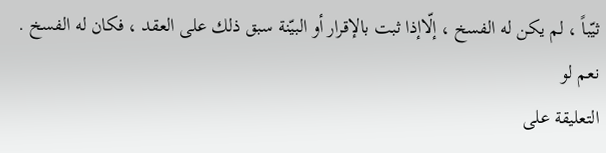ثيّباً ، لم يكن له الفسخ ، إلّاإذا ثبت بالإقرار أو البيّنة سبق ذلك على العقد ، فكان له الفسخ . نعم لو
التعليقة على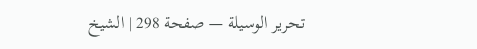تحرير الوسيلة — صفحة 298 | الشيخ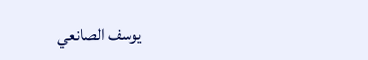يوسف الصانعي